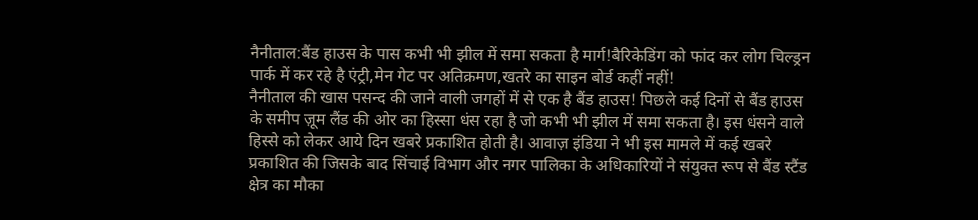नैनीताल:बैंड हाउस के पास कभी भी झील में समा सकता है मार्ग!बैरिकेडिंग को फांद कर लोग चिल्ड्रन पार्क में कर रहे है एंट्री,मेन गेट पर अतिक्रमण,खतरे का साइन बोर्ड कहीं नहीं!
नैनीताल की खास पसन्द की जाने वाली जगहों में से एक है बैंड हाउस! पिछले कई दिनों से बैंड हाउस के समीप ज़ूम लैंड की ओर का हिस्सा धंस रहा है जो कभी भी झील में समा सकता है। इस धंसने वाले हिस्से को लेकर आये दिन खबरे प्रकाशित होती है। आवाज़ इंडिया ने भी इस मामले में कई खबरे प्रकाशित की जिसके बाद सिंचाई विभाग और नगर पालिका के अधिकारियों ने संयुक्त रूप से बैंड स्टैंड क्षेत्र का मौका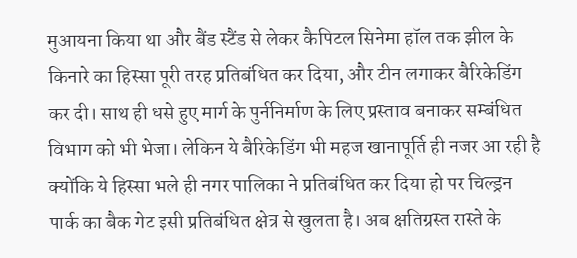मुआयना किया था और बैंड स्टैंड से लेकर कैपिटल सिनेमा हॉल तक झील के किनारे का हिस्सा पूरी तरह प्रतिबंधित कर दिया, और टीन लगाकर बैरिकेडिंग कर दी। साथ ही धसे हुए मार्ग के पुर्ननिर्माण के लिए प्रस्ताव बनाकर सम्बंधित विभाग को भी भेजा। लेकिन ये बैरिकेडिंग भी महज खानापूर्ति ही नजर आ रही है क्योंकि ये हिस्सा भले ही नगर पालिका ने प्रतिबंधित कर दिया हो पर चिल्ड्रन पार्क का बैक गेट इसी प्रतिबंधित क्षेत्र से खुलता है। अब क्षतिग्रस्त रास्ते के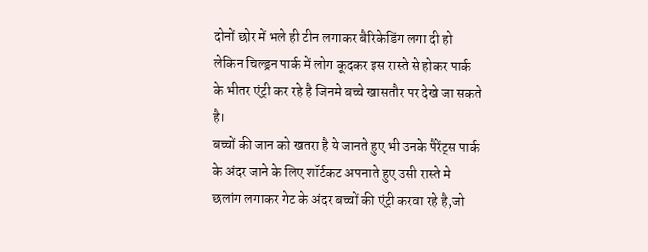दोनों छोर में भले ही टीन लगाकर बैरिकेडिंग लगा दी हो लेकिन चिल्ड्रन पार्क में लोग कूदकर इस रास्ते से होकर पार्क के भीतर एंट्री कर रहे है जिनमे बच्चे खासतौर पर देखे जा सकते है।
बच्चों की जान को खतरा है ये जानते हुए भी उनके पैरेंट्स पार्क के अंदर जाने के लिए शॉर्टकट अपनाते हुए उसी रास्ते मे छलांग लगाकर गेट के अंदर बच्चों की एंट्री करवा रहे है,जो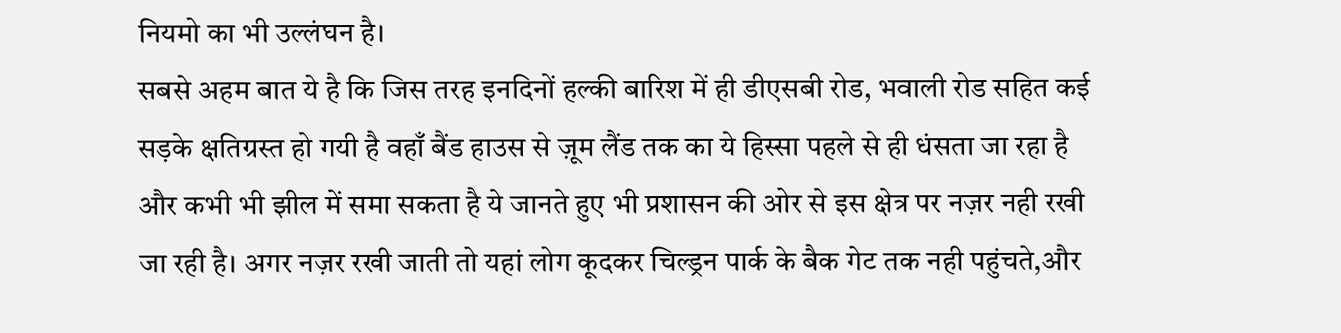नियमो का भी उल्लंघन है।
सबसे अहम बात ये है कि जिस तरह इनदिनों हल्की बारिश में ही डीएसबी रोड, भवाली रोड सहित कई सड़के क्षतिग्रस्त हो गयी है वहाँ बैंड हाउस से ज़ूम लैंड तक का ये हिस्सा पहले से ही धंसता जा रहा है और कभी भी झील में समा सकता है ये जानते हुए भी प्रशासन की ओर से इस क्षेत्र पर नज़र नही रखी जा रही है। अगर नज़र रखी जाती तो यहां लोग कूदकर चिल्ड्रन पार्क के बैक गेट तक नही पहुंचते,और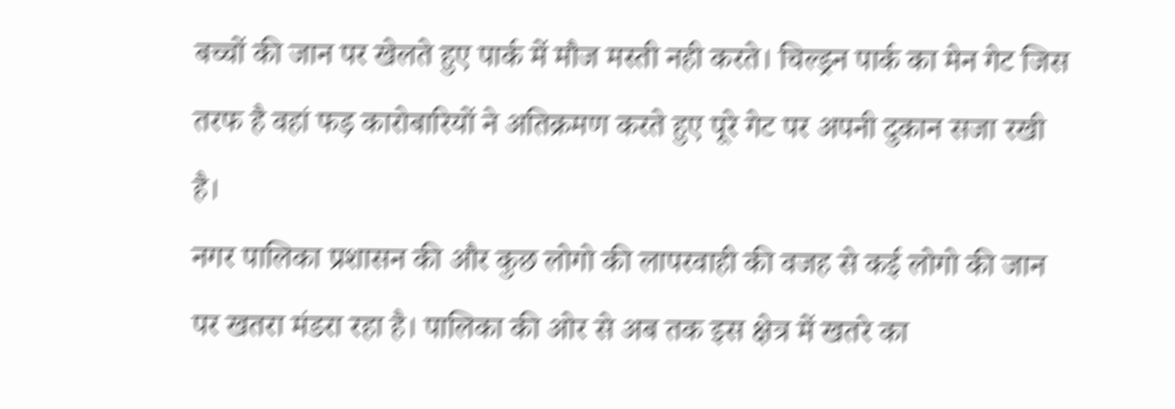बच्चों की जान पर खेलते हुए पार्क में मौज मस्ती नही करते। चिल्ड्रन पार्क का मेन गेट जिस तरफ है वहां फड़ कारोबारियों ने अतिक्रमण करते हुए पूरे गेट पर अपनी दुकान सजा रखी है।
नगर पालिका प्रशासन की और कुछ लोगो की लापरवाही की वजह से कई लोगो की जान पर खतरा मंडरा रहा है। पालिका की ओर से अब तक इस क्षेत्र में खतरे का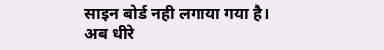साइन बोर्ड नही लगाया गया है।
अब धीरे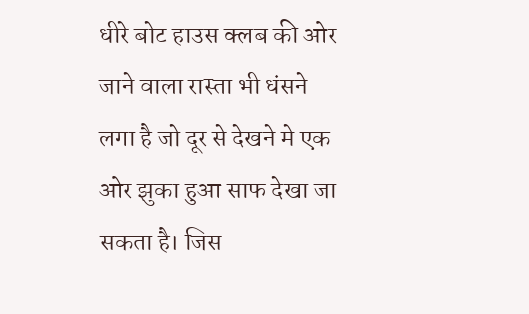धीरे बोट हाउस क्लब की ओर जाने वाला रास्ता भी धंसने लगा है जो दूर से देखने मे एक ओर झुका हुआ साफ देखा जा सकता है। जिस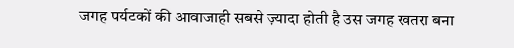जगह पर्यटकों की आवाजाही सबसे ज़्यादा होती है उस जगह खतरा बना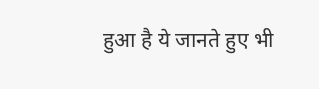हुआ है ये जानते हुए भी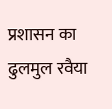प्रशासन का ढुलमुल रवैया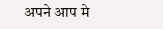अपने आप मे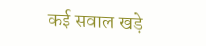कई सवाल खड़े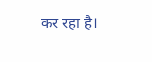कर रहा है।